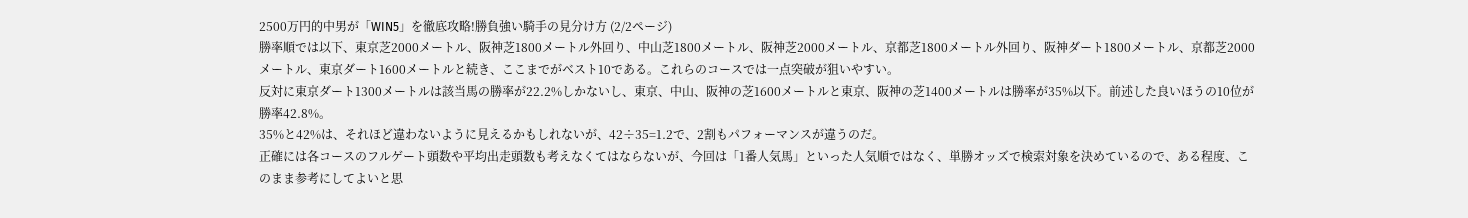2500万円的中男が「WIN5」を徹底攻略!勝負強い騎手の見分け方 (2/2ページ)
勝率順では以下、東京芝2000メートル、阪神芝1800メートル外回り、中山芝1800メートル、阪神芝2000メートル、京都芝1800メートル外回り、阪神ダート1800メートル、京都芝2000メートル、東京ダート1600メートルと続き、ここまでがベスト10である。これらのコースでは一点突破が狙いやすい。
反対に東京ダート1300メートルは該当馬の勝率が22.2%しかないし、東京、中山、阪神の芝1600メートルと東京、阪神の芝1400メートルは勝率が35%以下。前述した良いほうの10位が勝率42.8%。
35%と42%は、それほど違わないように見えるかもしれないが、42÷35=1.2で、2割もパフォーマンスが違うのだ。
正確には各コースのフルゲート頭数や平均出走頭数も考えなくてはならないが、今回は「1番人気馬」といった人気順ではなく、単勝オッズで検索対象を決めているので、ある程度、このまま参考にしてよいと思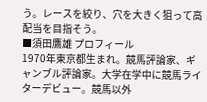う。レースを絞り、穴を大きく狙って高配当を目指そう。
■須田鷹雄 プロフィール
1970年東京都生まれ。競馬評論家、ギャンブル評論家。大学在学中に競馬ライターデビュー。競馬以外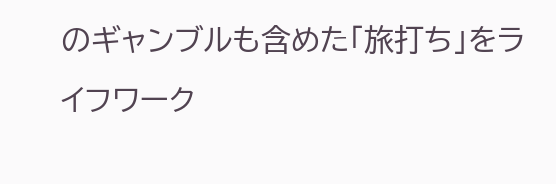のギャンブルも含めた「旅打ち」をライフワーク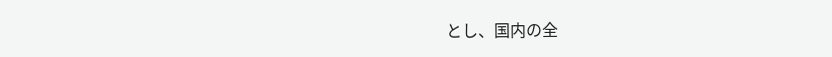とし、国内の全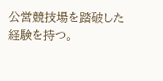公営競技場を踏破した経験を持つ。